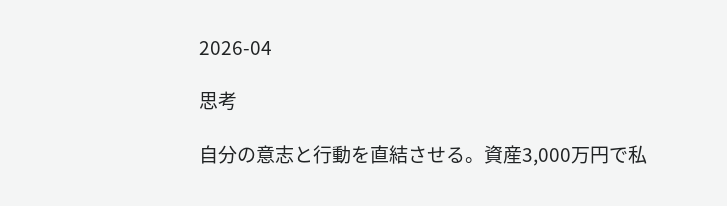2026-04

思考

自分の意志と行動を直結させる。資産3,000万円で私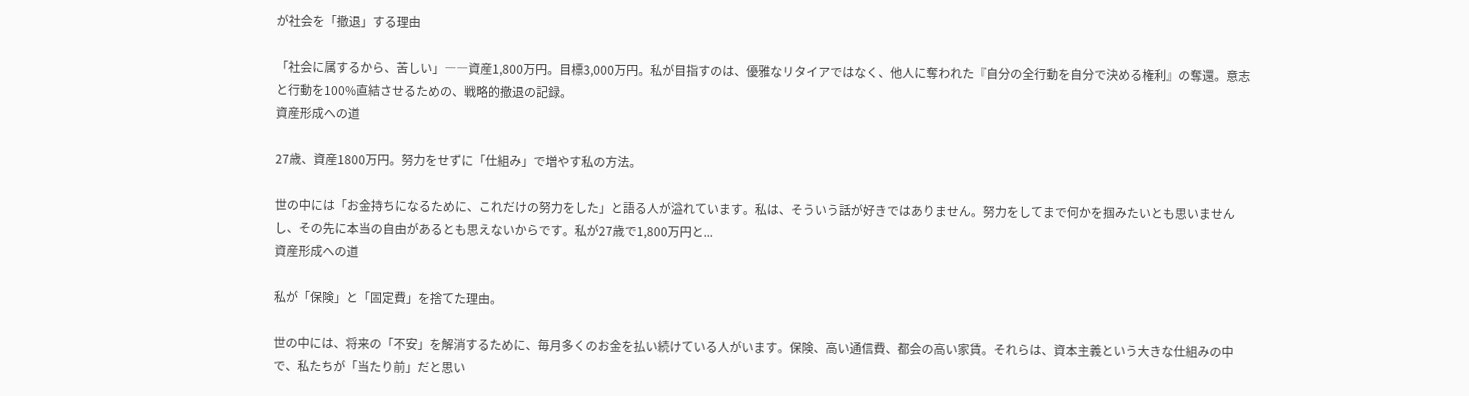が社会を「撤退」する理由

「社会に属するから、苦しい」――資産1,800万円。目標3,000万円。私が目指すのは、優雅なリタイアではなく、他人に奪われた『自分の全行動を自分で決める権利』の奪還。意志と行動を100%直結させるための、戦略的撤退の記録。
資産形成への道

27歳、資産1800万円。努力をせずに「仕組み」で増やす私の方法。

世の中には「お金持ちになるために、これだけの努力をした」と語る人が溢れています。私は、そういう話が好きではありません。努力をしてまで何かを掴みたいとも思いませんし、その先に本当の自由があるとも思えないからです。私が27歳で1,800万円と...
資産形成への道

私が「保険」と「固定費」を捨てた理由。

世の中には、将来の「不安」を解消するために、毎月多くのお金を払い続けている人がいます。保険、高い通信費、都会の高い家賃。それらは、資本主義という大きな仕組みの中で、私たちが「当たり前」だと思い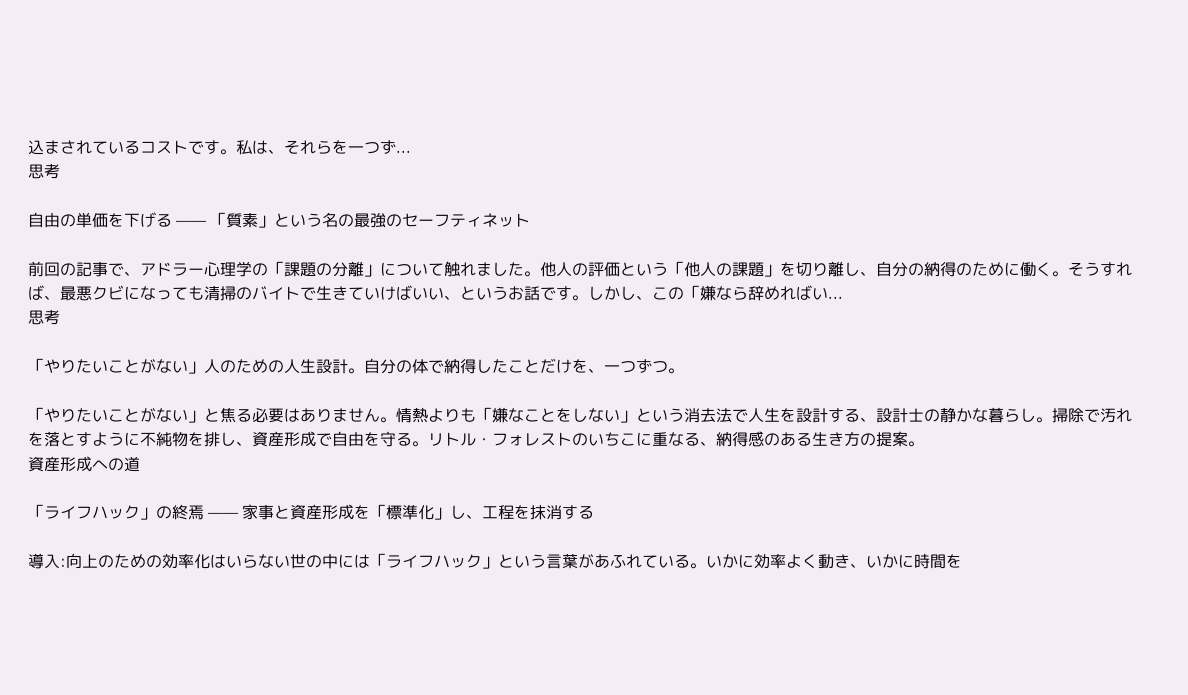込まされているコストです。私は、それらを一つず...
思考

自由の単価を下げる —— 「質素」という名の最強のセーフティネット

前回の記事で、アドラー心理学の「課題の分離」について触れました。他人の評価という「他人の課題」を切り離し、自分の納得のために働く。そうすれば、最悪クビになっても清掃のバイトで生きていけばいい、というお話です。しかし、この「嫌なら辞めればい...
思考

「やりたいことがない」人のための人生設計。自分の体で納得したことだけを、一つずつ。

「やりたいことがない」と焦る必要はありません。情熱よりも「嫌なことをしない」という消去法で人生を設計する、設計士の静かな暮らし。掃除で汚れを落とすように不純物を排し、資産形成で自由を守る。リトル・フォレストのいちこに重なる、納得感のある生き方の提案。
資産形成への道

「ライフハック」の終焉 —— 家事と資産形成を「標準化」し、工程を抹消する

導入:向上のための効率化はいらない世の中には「ライフハック」という言葉があふれている。いかに効率よく動き、いかに時間を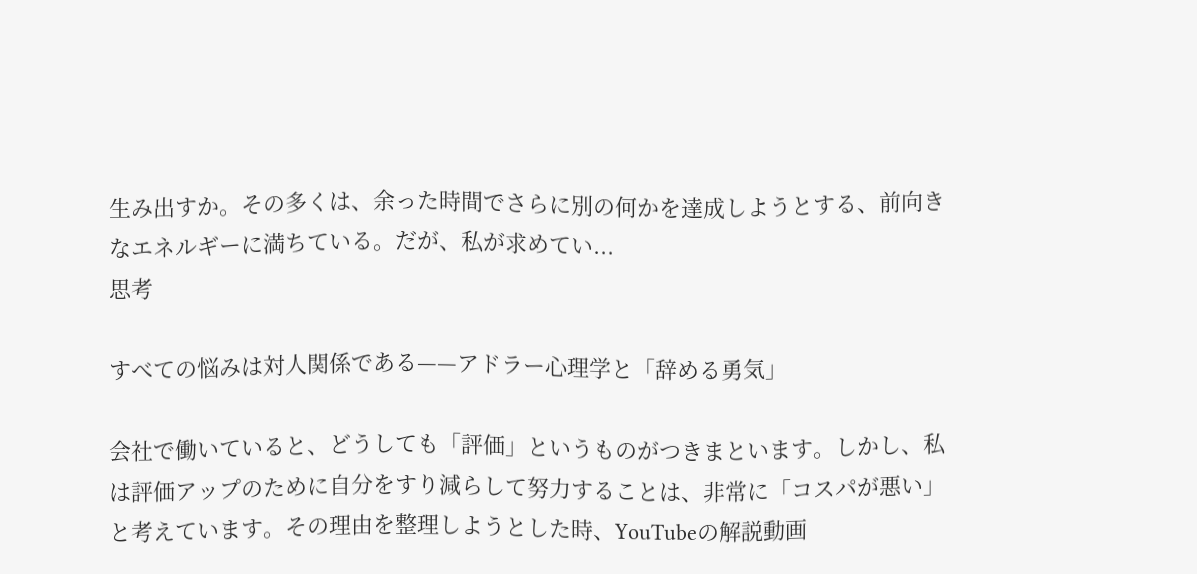生み出すか。その多くは、余った時間でさらに別の何かを達成しようとする、前向きなエネルギーに満ちている。だが、私が求めてい...
思考

すべての悩みは対人関係である——アドラー心理学と「辞める勇気」

会社で働いていると、どうしても「評価」というものがつきまといます。しかし、私は評価アップのために自分をすり減らして努力することは、非常に「コスパが悪い」と考えています。その理由を整理しようとした時、YouTubeの解説動画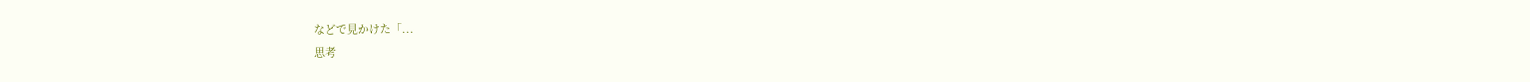などで見かけた「...
思考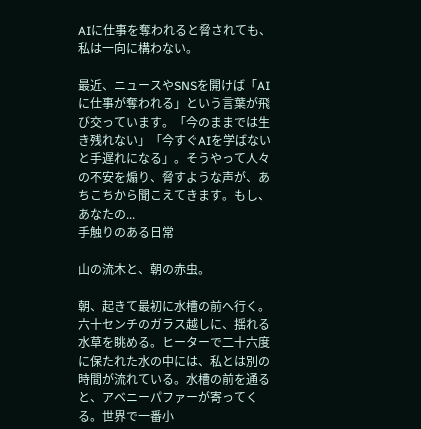AIに仕事を奪われると脅されても、私は一向に構わない。

最近、ニュースやSNSを開けば「AIに仕事が奪われる」という言葉が飛び交っています。「今のままでは生き残れない」「今すぐAIを学ばないと手遅れになる」。そうやって人々の不安を煽り、脅すような声が、あちこちから聞こえてきます。もし、あなたの...
手触りのある日常

山の流木と、朝の赤虫。

朝、起きて最初に水槽の前へ行く。六十センチのガラス越しに、揺れる水草を眺める。ヒーターで二十六度に保たれた水の中には、私とは別の時間が流れている。水槽の前を通ると、アベニーパファーが寄ってくる。世界で一番小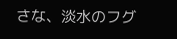さな、淡水のフグ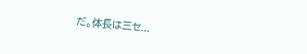だ。体長は三セ...